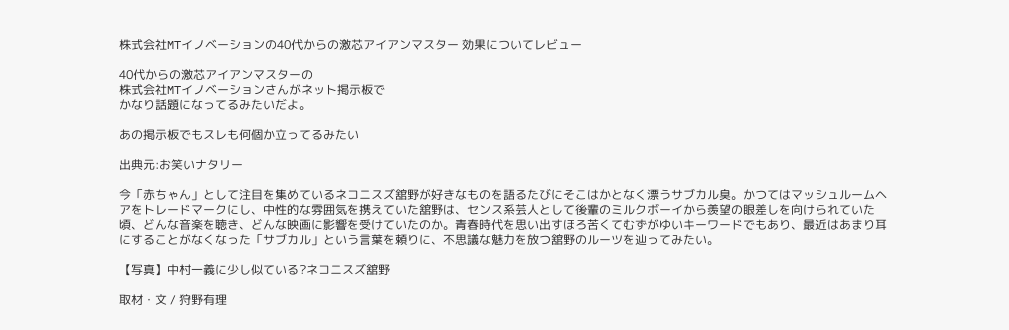株式会社MTイノベーションの40代からの激芯アイアンマスター 効果についてレビュー

40代からの激芯アイアンマスターの
株式会社MTイノベーションさんがネット掲示板で
かなり話題になってるみたいだよ。

あの掲示板でもスレも何個か立ってるみたい

出典元:お笑いナタリー

今「赤ちゃん」として注目を集めているネコニスズ舘野が好きなものを語るたびにそこはかとなく漂うサブカル臭。かつてはマッシュルームヘアをトレードマークにし、中性的な雰囲気を携えていた舘野は、センス系芸人として後輩のミルクボーイから羨望の眼差しを向けられていた頃、どんな音楽を聴き、どんな映画に影響を受けていたのか。青春時代を思い出すほろ苦くてむずがゆいキーワードでもあり、最近はあまり耳にすることがなくなった「サブカル」という言葉を頼りに、不思議な魅力を放つ舘野のルーツを辿ってみたい。

【写真】中村一義に少し似ている?ネコニスズ舘野

取材・文 / 狩野有理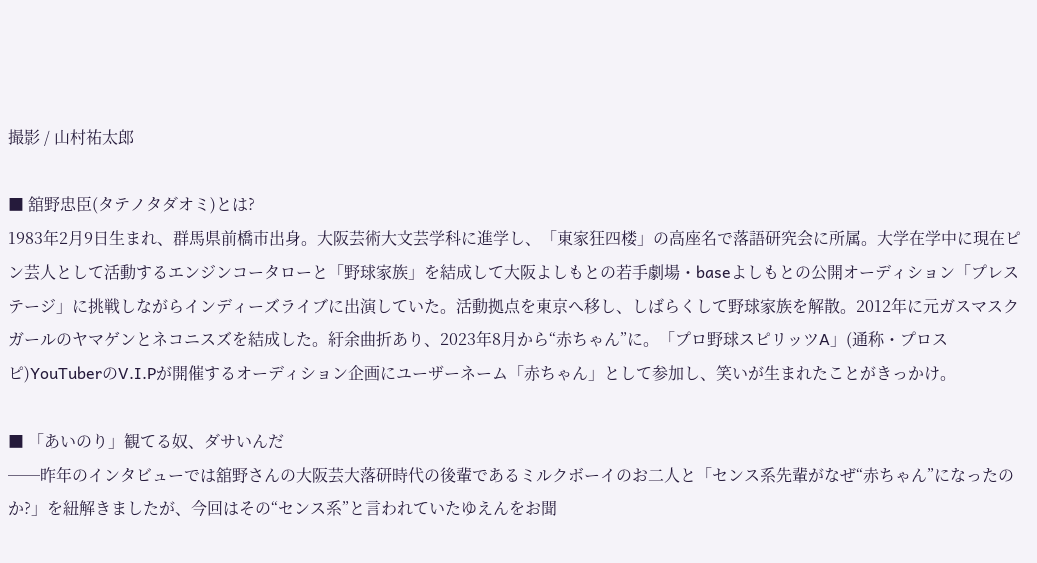撮影 / 山村祐太郎

■ 舘野忠臣(タテノタダオミ)とは?
1983年2月9日生まれ、群馬県前橋市出身。大阪芸術大文芸学科に進学し、「東家狂四楼」の高座名で落語研究会に所属。大学在学中に現在ピン芸人として活動するエンジンコータローと「野球家族」を結成して大阪よしもとの若手劇場・baseよしもとの公開オーディション「プレステージ」に挑戦しながらインディーズライブに出演していた。活動拠点を東京へ移し、しばらくして野球家族を解散。2012年に元ガスマスクガールのヤマゲンとネコニスズを結成した。紆余曲折あり、2023年8月から“赤ちゃん”に。「プロ野球スピリッツA」(通称・プロスピ)YouTuberのV.I.Pが開催するオーディション企画にユーザーネーム「赤ちゃん」として参加し、笑いが生まれたことがきっかけ。

■ 「あいのり」観てる奴、ダサいんだ
──昨年のインタビューでは舘野さんの大阪芸大落研時代の後輩であるミルクボーイのお二人と「センス系先輩がなぜ“赤ちゃん”になったのか?」を紐解きましたが、今回はその“センス系”と言われていたゆえんをお聞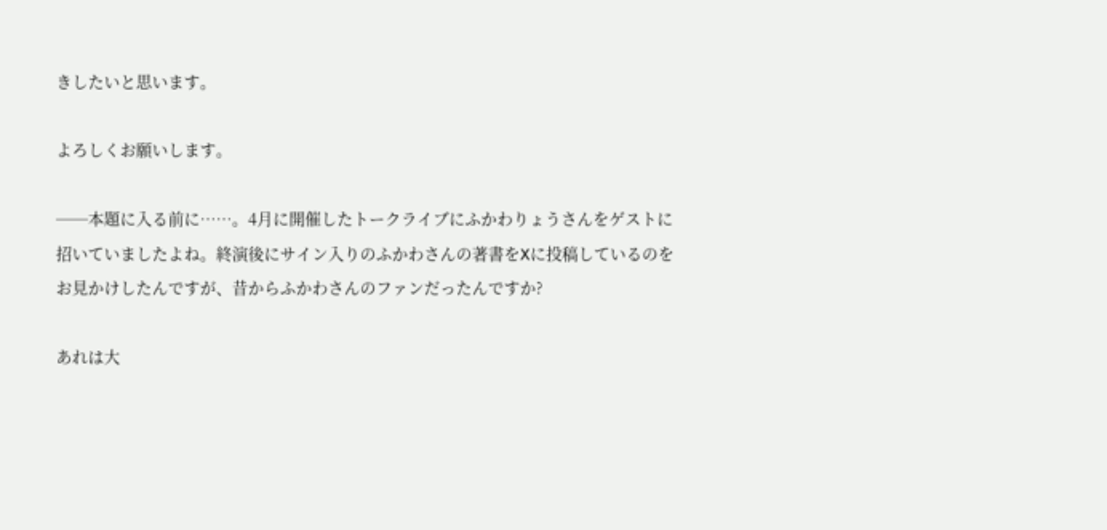きしたいと思います。

よろしくお願いします。

──本題に入る前に……。4月に開催したトークライブにふかわりょうさんをゲストに招いていましたよね。終演後にサイン入りのふかわさんの著書をXに投稿しているのをお見かけしたんですが、昔からふかわさんのファンだったんですか?

あれは大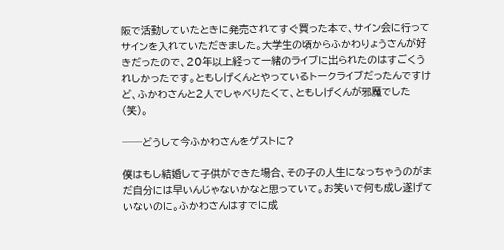阪で活動していたときに発売されてすぐ買った本で、サイン会に行ってサインを入れていただきました。大学生の頃からふかわりょうさんが好きだったので、20年以上経って一緒のライブに出られたのはすごくうれしかったです。ともしげくんとやっているトークライブだったんですけど、ふかわさんと2人でしゃべりたくて、ともしげくんが邪魔でした(笑)。

──どうして今ふかわさんをゲストに?

僕はもし結婚して子供ができた場合、その子の人生になっちゃうのがまだ自分には早いんじゃないかなと思っていて。お笑いで何も成し遂げていないのに。ふかわさんはすでに成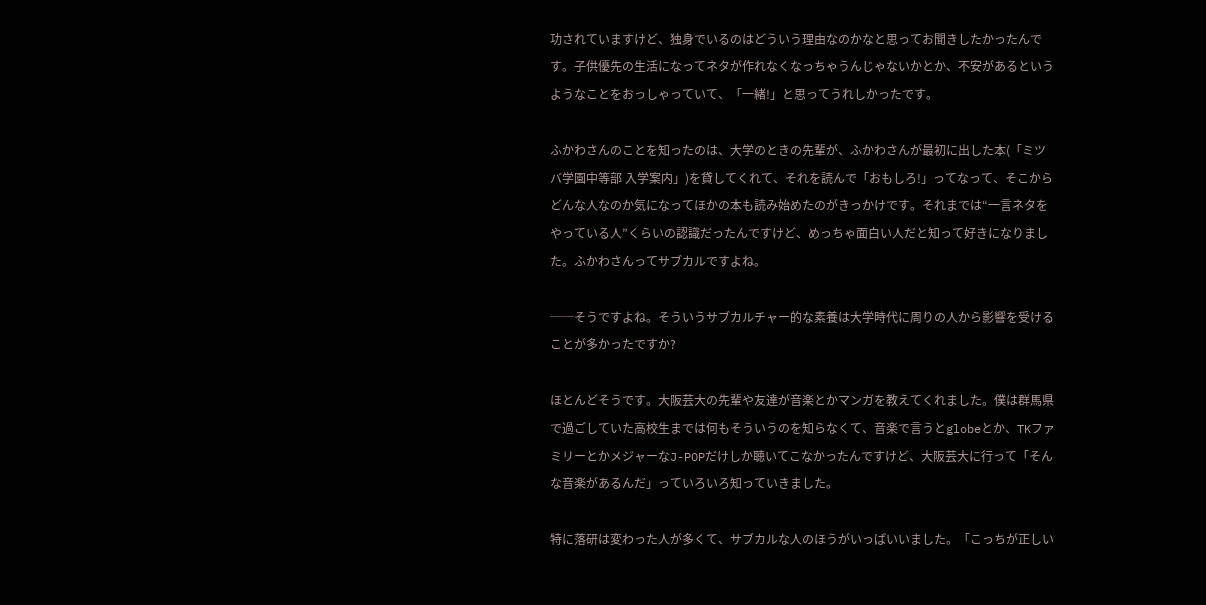功されていますけど、独身でいるのはどういう理由なのかなと思ってお聞きしたかったんです。子供優先の生活になってネタが作れなくなっちゃうんじゃないかとか、不安があるというようなことをおっしゃっていて、「一緒!」と思ってうれしかったです。

ふかわさんのことを知ったのは、大学のときの先輩が、ふかわさんが最初に出した本(「ミツバ学園中等部 入学案内」)を貸してくれて、それを読んで「おもしろ!」ってなって、そこからどんな人なのか気になってほかの本も読み始めたのがきっかけです。それまでは“一言ネタをやっている人”くらいの認識だったんですけど、めっちゃ面白い人だと知って好きになりました。ふかわさんってサブカルですよね。

──そうですよね。そういうサブカルチャー的な素養は大学時代に周りの人から影響を受けることが多かったですか?

ほとんどそうです。大阪芸大の先輩や友達が音楽とかマンガを教えてくれました。僕は群馬県で過ごしていた高校生までは何もそういうのを知らなくて、音楽で言うとglobeとか、TKファミリーとかメジャーなJ-POPだけしか聴いてこなかったんですけど、大阪芸大に行って「そんな音楽があるんだ」っていろいろ知っていきました。

特に落研は変わった人が多くて、サブカルな人のほうがいっぱいいました。「こっちが正しい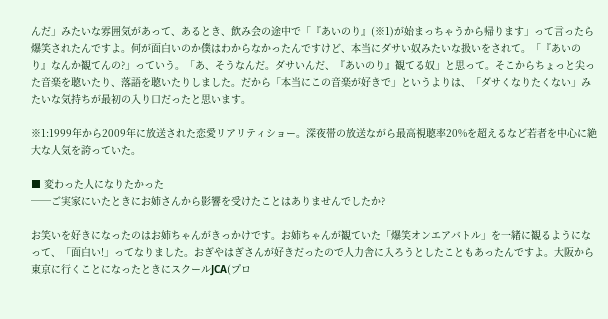んだ」みたいな雰囲気があって、あるとき、飲み会の途中で「『あいのり』(※1)が始まっちゃうから帰ります」って言ったら爆笑されたんですよ。何が面白いのか僕はわからなかったんですけど、本当にダサい奴みたいな扱いをされて。「『あいのり』なんか観てんの?」っていう。「あ、そうなんだ。ダサいんだ、『あいのり』観てる奴」と思って。そこからちょっと尖った音楽を聴いたり、落語を聴いたりしました。だから「本当にこの音楽が好きで」というよりは、「ダサくなりたくない」みたいな気持ちが最初の入り口だったと思います。

※1:1999年から2009年に放送された恋愛リアリティショー。深夜帯の放送ながら最高視聴率20%を超えるなど若者を中心に絶大な人気を誇っていた。

■ 変わった人になりたかった
──ご実家にいたときにお姉さんから影響を受けたことはありませんでしたか?

お笑いを好きになったのはお姉ちゃんがきっかけです。お姉ちゃんが観ていた「爆笑オンエアバトル」を一緒に観るようになって、「面白い!」ってなりました。おぎやはぎさんが好きだったので人力舎に入ろうとしたこともあったんですよ。大阪から東京に行くことになったときにスクールJCA(プロ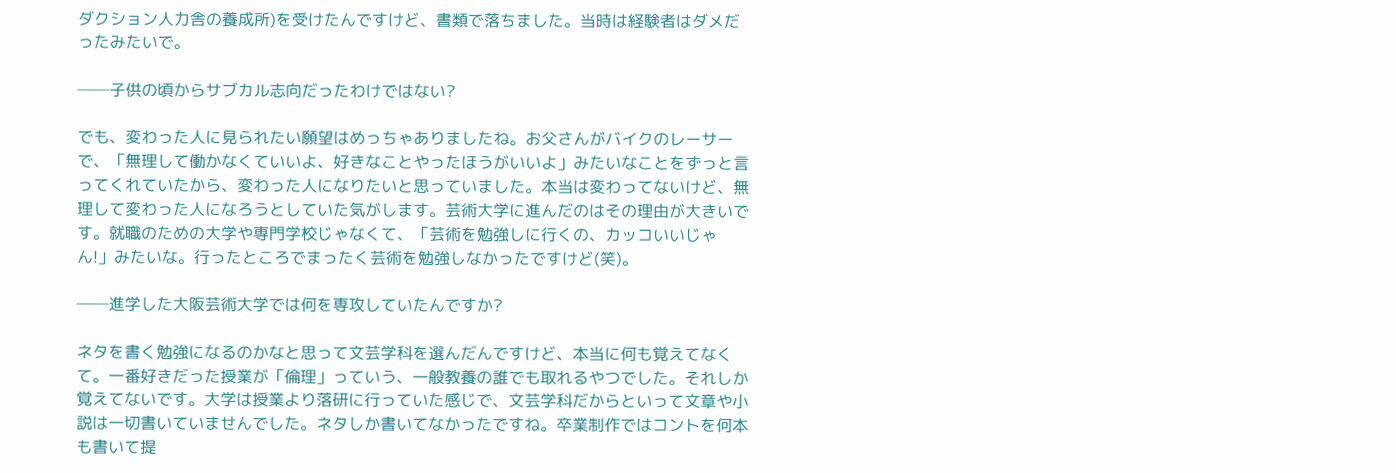ダクション人力舎の養成所)を受けたんですけど、書類で落ちました。当時は経験者はダメだったみたいで。

──子供の頃からサブカル志向だったわけではない?

でも、変わった人に見られたい願望はめっちゃありましたね。お父さんがバイクのレーサーで、「無理して働かなくていいよ、好きなことやったほうがいいよ」みたいなことをずっと言ってくれていたから、変わった人になりたいと思っていました。本当は変わってないけど、無理して変わった人になろうとしていた気がします。芸術大学に進んだのはその理由が大きいです。就職のための大学や専門学校じゃなくて、「芸術を勉強しに行くの、カッコいいじゃん!」みたいな。行ったところでまったく芸術を勉強しなかったですけど(笑)。

──進学した大阪芸術大学では何を専攻していたんですか?

ネタを書く勉強になるのかなと思って文芸学科を選んだんですけど、本当に何も覚えてなくて。一番好きだった授業が「倫理」っていう、一般教養の誰でも取れるやつでした。それしか覚えてないです。大学は授業より落研に行っていた感じで、文芸学科だからといって文章や小説は一切書いていませんでした。ネタしか書いてなかったですね。卒業制作ではコントを何本も書いて提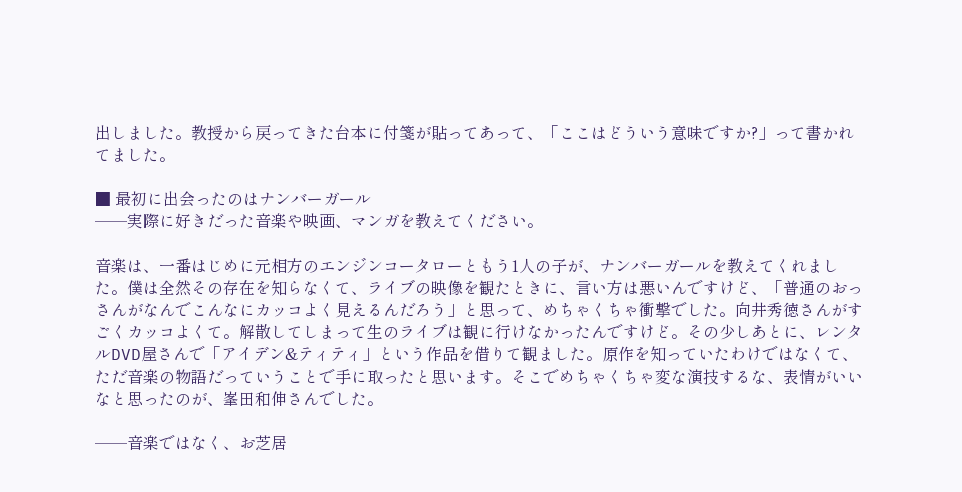出しました。教授から戻ってきた台本に付箋が貼ってあって、「ここはどういう意味ですか?」って書かれてました。

■ 最初に出会ったのはナンバーガール
──実際に好きだった音楽や映画、マンガを教えてください。

音楽は、一番はじめに元相方のエンジンコータローともう1人の子が、ナンバーガールを教えてくれました。僕は全然その存在を知らなくて、ライブの映像を観たときに、言い方は悪いんですけど、「普通のおっさんがなんでこんなにカッコよく見えるんだろう」と思って、めちゃくちゃ衝撃でした。向井秀徳さんがすごくカッコよくて。解散してしまって生のライブは観に行けなかったんですけど。その少しあとに、レンタルDVD屋さんで「アイデン&ティティ」という作品を借りて観ました。原作を知っていたわけではなくて、ただ音楽の物語だっていうことで手に取ったと思います。そこでめちゃくちゃ変な演技するな、表情がいいなと思ったのが、峯田和伸さんでした。

──音楽ではなく、お芝居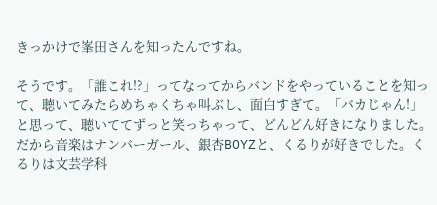きっかけで峯田さんを知ったんですね。

そうです。「誰これ!?」ってなってからバンドをやっていることを知って、聴いてみたらめちゃくちゃ叫ぶし、面白すぎて。「バカじゃん!」と思って、聴いててずっと笑っちゃって、どんどん好きになりました。だから音楽はナンバーガール、銀杏BOYZと、くるりが好きでした。くるりは文芸学科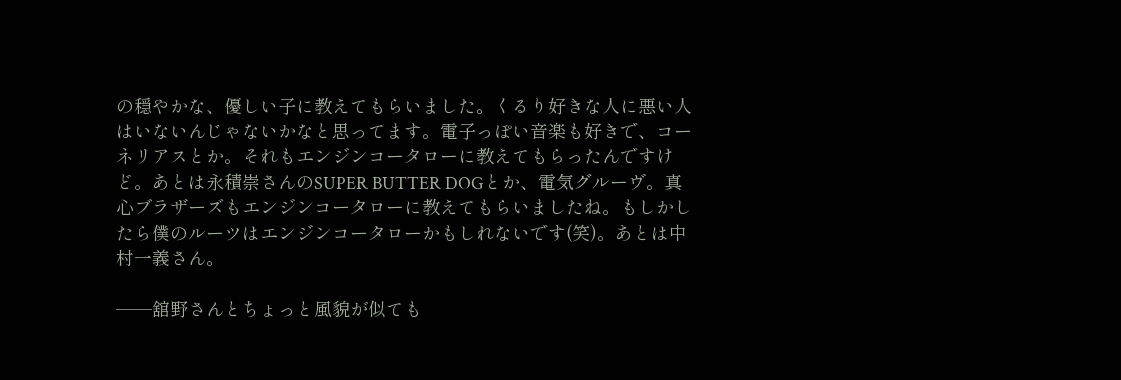の穏やかな、優しい子に教えてもらいました。くるり好きな人に悪い人はいないんじゃないかなと思ってます。電子っぽい音楽も好きで、コーネリアスとか。それもエンジンコータローに教えてもらったんですけど。あとは永積崇さんのSUPER BUTTER DOGとか、電気グルーヴ。真心ブラザーズもエンジンコータローに教えてもらいましたね。もしかしたら僕のルーツはエンジンコータローかもしれないです(笑)。あとは中村一義さん。

──舘野さんとちょっと風貌が似ても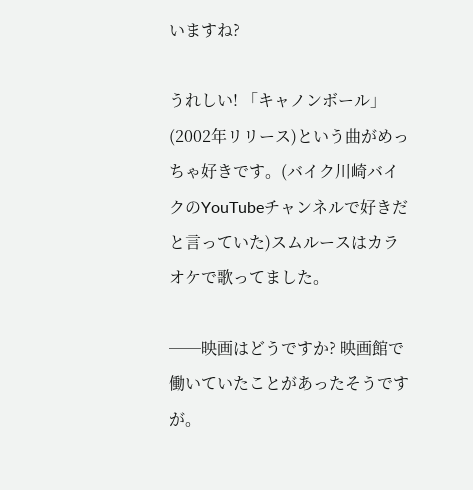いますね?

うれしい! 「キャノンボール」(2002年リリース)という曲がめっちゃ好きです。(バイク川崎バイクのYouTubeチャンネルで好きだと言っていた)スムルースはカラオケで歌ってました。

──映画はどうですか? 映画館で働いていたことがあったそうですが。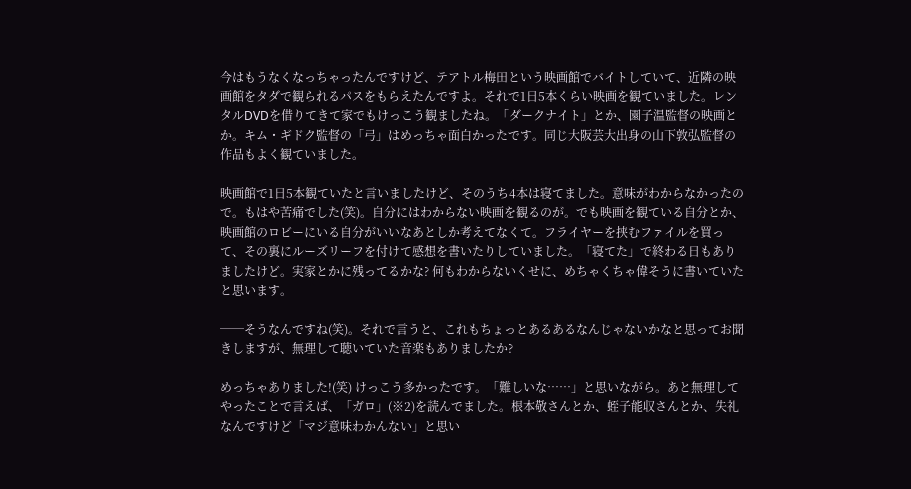今はもうなくなっちゃったんですけど、テアトル梅田という映画館でバイトしていて、近隣の映画館をタダで観られるパスをもらえたんですよ。それで1日5本くらい映画を観ていました。レンタルDVDを借りてきて家でもけっこう観ましたね。「ダークナイト」とか、園子温監督の映画とか。キム・ギドク監督の「弓」はめっちゃ面白かったです。同じ大阪芸大出身の山下敦弘監督の作品もよく観ていました。

映画館で1日5本観ていたと言いましたけど、そのうち4本は寝てました。意味がわからなかったので。もはや苦痛でした(笑)。自分にはわからない映画を観るのが。でも映画を観ている自分とか、映画館のロビーにいる自分がいいなあとしか考えてなくて。フライヤーを挟むファイルを買って、その裏にルーズリーフを付けて感想を書いたりしていました。「寝てた」で終わる日もありましたけど。実家とかに残ってるかな? 何もわからないくせに、めちゃくちゃ偉そうに書いていたと思います。

──そうなんですね(笑)。それで言うと、これもちょっとあるあるなんじゃないかなと思ってお聞きしますが、無理して聴いていた音楽もありましたか?

めっちゃありました!(笑) けっこう多かったです。「難しいな……」と思いながら。あと無理してやったことで言えば、「ガロ」(※2)を読んでました。根本敬さんとか、蛭子能収さんとか、失礼なんですけど「マジ意味わかんない」と思い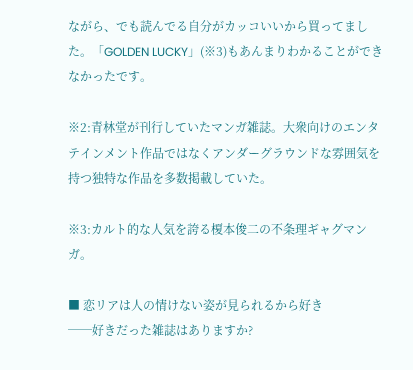ながら、でも読んでる自分がカッコいいから買ってました。「GOLDEN LUCKY」(※3)もあんまりわかることができなかったです。

※2:青林堂が刊行していたマンガ雑誌。大衆向けのエンタテインメント作品ではなくアンダーグラウンドな雰囲気を持つ独特な作品を多数掲載していた。

※3:カルト的な人気を誇る榎本俊二の不条理ギャグマンガ。

■ 恋リアは人の情けない姿が見られるから好き
──好きだった雑誌はありますか?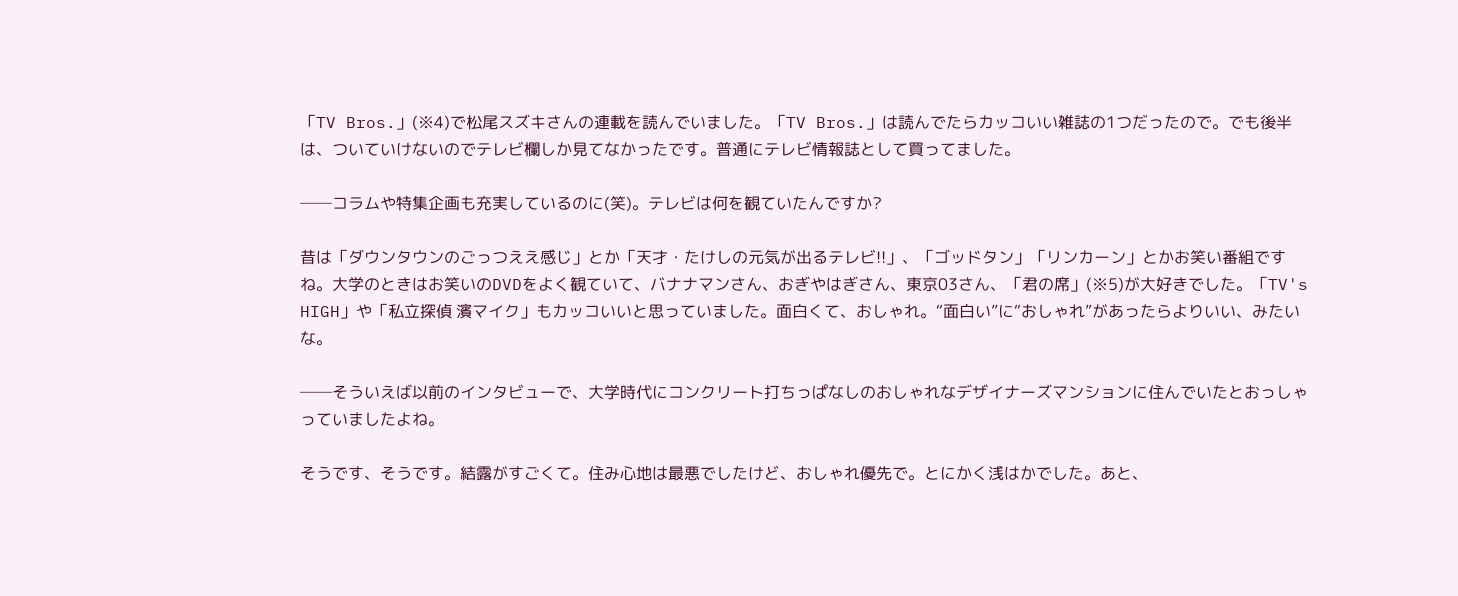「TV Bros.」(※4)で松尾スズキさんの連載を読んでいました。「TV Bros.」は読んでたらカッコいい雑誌の1つだったので。でも後半は、ついていけないのでテレビ欄しか見てなかったです。普通にテレビ情報誌として買ってました。

──コラムや特集企画も充実しているのに(笑)。テレビは何を観ていたんですか?

昔は「ダウンタウンのごっつええ感じ」とか「天才・たけしの元気が出るテレビ!!」、「ゴッドタン」「リンカーン」とかお笑い番組ですね。大学のときはお笑いのDVDをよく観ていて、バナナマンさん、おぎやはぎさん、東京03さん、「君の席」(※5)が大好きでした。「TV's HIGH」や「私立探偵 濱マイク」もカッコいいと思っていました。面白くて、おしゃれ。“面白い”に“おしゃれ”があったらよりいい、みたいな。

──そういえば以前のインタビューで、大学時代にコンクリート打ちっぱなしのおしゃれなデザイナーズマンションに住んでいたとおっしゃっていましたよね。

そうです、そうです。結露がすごくて。住み心地は最悪でしたけど、おしゃれ優先で。とにかく浅はかでした。あと、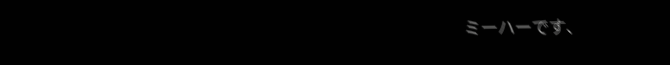ミーハーです、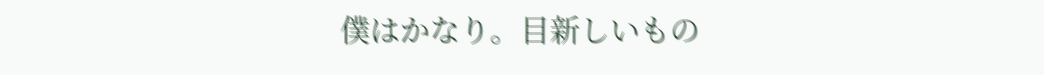僕はかなり。目新しいもの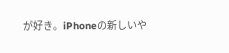が好き。iPhoneの新しいや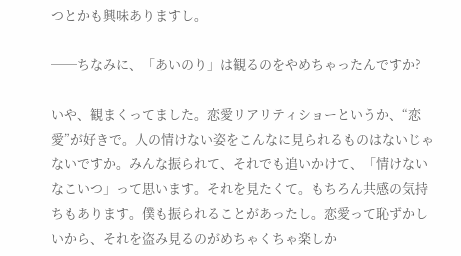つとかも興味ありますし。

──ちなみに、「あいのり」は観るのをやめちゃったんですか?

いや、観まくってました。恋愛リアリティショーというか、“恋愛”が好きで。人の情けない姿をこんなに見られるものはないじゃないですか。みんな振られて、それでも追いかけて、「情けないなこいつ」って思います。それを見たくて。もちろん共感の気持ちもあります。僕も振られることがあったし。恋愛って恥ずかしいから、それを盗み見るのがめちゃくちゃ楽しか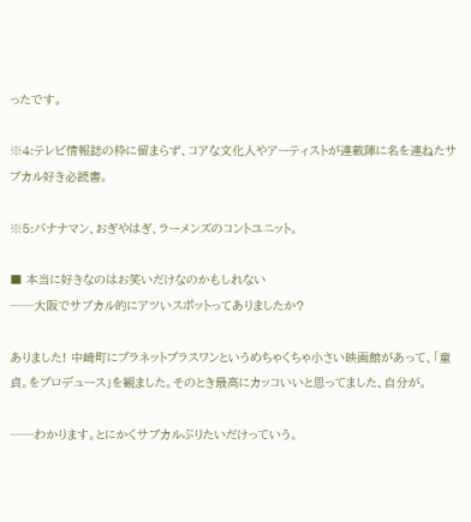ったです。

※4:テレビ情報誌の枠に留まらず、コアな文化人やアーティストが連載陣に名を連ねたサブカル好き必読書。

※5:バナナマン、おぎやはぎ、ラーメンズのコントユニット。

■ 本当に好きなのはお笑いだけなのかもしれない
──大阪でサブカル的にアツいスポットってありましたか?

ありました! 中崎町にプラネットプラスワンというめちゃくちゃ小さい映画館があって、「童貞。をプロデュース」を観ました。そのとき最高にカッコいいと思ってました、自分が。

──わかります。とにかくサブカルぶりたいだけっていう。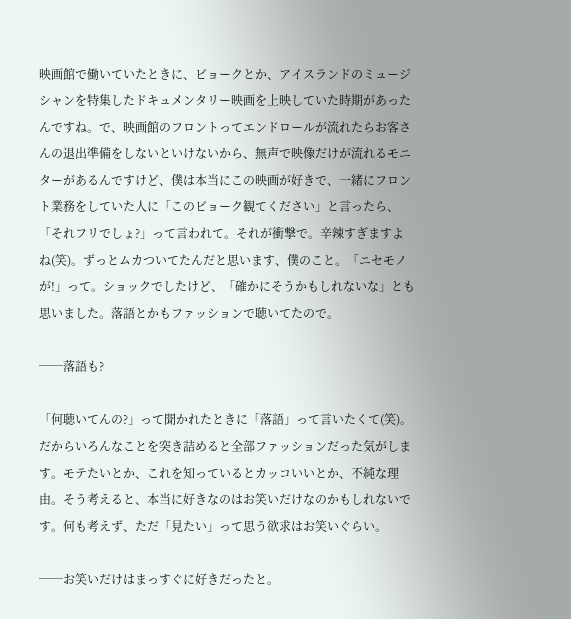映画館で働いていたときに、ビョークとか、アイスランドのミュージシャンを特集したドキュメンタリー映画を上映していた時期があったんですね。で、映画館のフロントってエンドロールが流れたらお客さんの退出準備をしないといけないから、無声で映像だけが流れるモニターがあるんですけど、僕は本当にこの映画が好きで、一緒にフロント業務をしていた人に「このビョーク観てください」と言ったら、「それフリでしょ?」って言われて。それが衝撃で。辛辣すぎますよね(笑)。ずっとムカついてたんだと思います、僕のこと。「ニセモノが!」って。ショックでしたけど、「確かにそうかもしれないな」とも思いました。落語とかもファッションで聴いてたので。

──落語も?

「何聴いてんの?」って聞かれたときに「落語」って言いたくて(笑)。だからいろんなことを突き詰めると全部ファッションだった気がします。モテたいとか、これを知っているとカッコいいとか、不純な理由。そう考えると、本当に好きなのはお笑いだけなのかもしれないです。何も考えず、ただ「見たい」って思う欲求はお笑いぐらい。

──お笑いだけはまっすぐに好きだったと。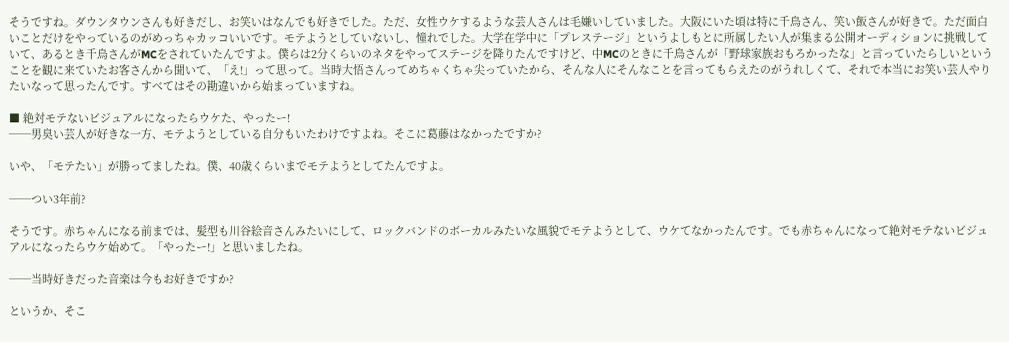そうですね。ダウンタウンさんも好きだし、お笑いはなんでも好きでした。ただ、女性ウケするような芸人さんは毛嫌いしていました。大阪にいた頃は特に千鳥さん、笑い飯さんが好きで。ただ面白いことだけをやっているのがめっちゃカッコいいです。モテようとしていないし、憧れでした。大学在学中に「プレステージ」というよしもとに所属したい人が集まる公開オーディションに挑戦していて、あるとき千鳥さんがMCをされていたんですよ。僕らは2分くらいのネタをやってステージを降りたんですけど、中MCのときに千鳥さんが「野球家族おもろかったな」と言っていたらしいということを観に来ていたお客さんから聞いて、「え!」って思って。当時大悟さんってめちゃくちゃ尖っていたから、そんな人にそんなことを言ってもらえたのがうれしくて、それで本当にお笑い芸人やりたいなって思ったんです。すべてはその勘違いから始まっていますね。

■ 絶対モテないビジュアルになったらウケた、やったー!
──男臭い芸人が好きな一方、モテようとしている自分もいたわけですよね。そこに葛藤はなかったですか?

いや、「モテたい」が勝ってましたね。僕、40歳くらいまでモテようとしてたんですよ。

──つい3年前?

そうです。赤ちゃんになる前までは、髪型も川谷絵音さんみたいにして、ロックバンドのボーカルみたいな風貌でモテようとして、ウケてなかったんです。でも赤ちゃんになって絶対モテないビジュアルになったらウケ始めて。「やったー!」と思いましたね。

──当時好きだった音楽は今もお好きですか?

というか、そこ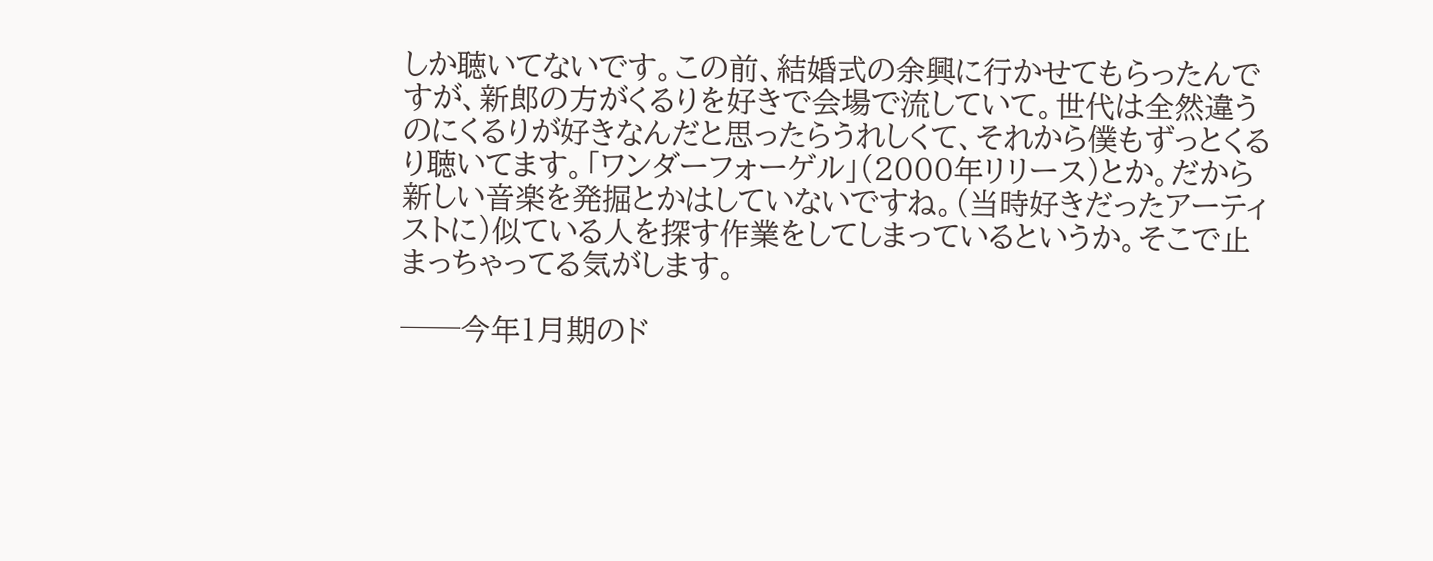しか聴いてないです。この前、結婚式の余興に行かせてもらったんですが、新郎の方がくるりを好きで会場で流していて。世代は全然違うのにくるりが好きなんだと思ったらうれしくて、それから僕もずっとくるり聴いてます。「ワンダーフォーゲル」(2000年リリース)とか。だから新しい音楽を発掘とかはしていないですね。(当時好きだったアーティストに)似ている人を探す作業をしてしまっているというか。そこで止まっちゃってる気がします。

──今年1月期のド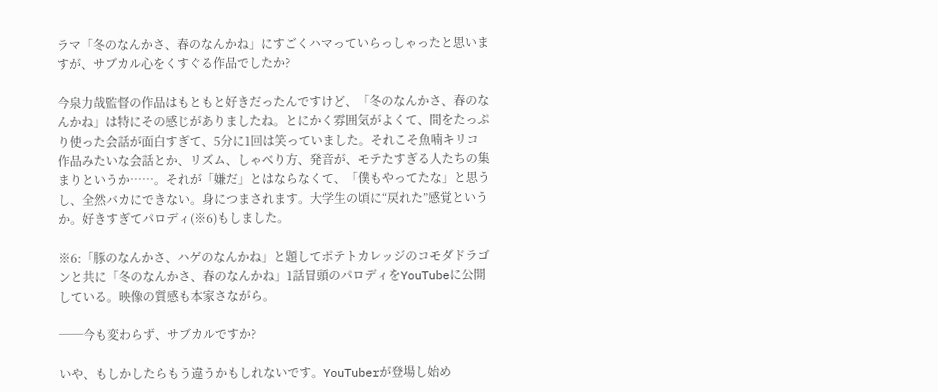ラマ「冬のなんかさ、春のなんかね」にすごくハマっていらっしゃったと思いますが、サブカル心をくすぐる作品でしたか?

今泉力哉監督の作品はもともと好きだったんですけど、「冬のなんかさ、春のなんかね」は特にその感じがありましたね。とにかく雰囲気がよくて、間をたっぷり使った会話が面白すぎて、5分に1回は笑っていました。それこそ魚喃キリコ作品みたいな会話とか、リズム、しゃべり方、発音が、モテたすぎる人たちの集まりというか……。それが「嫌だ」とはならなくて、「僕もやってたな」と思うし、全然バカにできない。身につまされます。大学生の頃に“戻れた”感覚というか。好きすぎてパロディ(※6)もしました。

※6:「豚のなんかさ、ハゲのなんかね」と題してポテトカレッジのコモダドラゴンと共に「冬のなんかさ、春のなんかね」1話冒頭のパロディをYouTubeに公開している。映像の質感も本家さながら。

──今も変わらず、サブカルですか?

いや、もしかしたらもう違うかもしれないです。YouTuberが登場し始め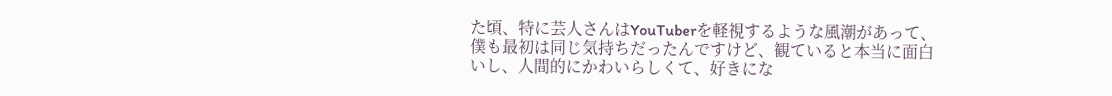た頃、特に芸人さんはYouTuberを軽視するような風潮があって、僕も最初は同じ気持ちだったんですけど、観ていると本当に面白いし、人間的にかわいらしくて、好きにな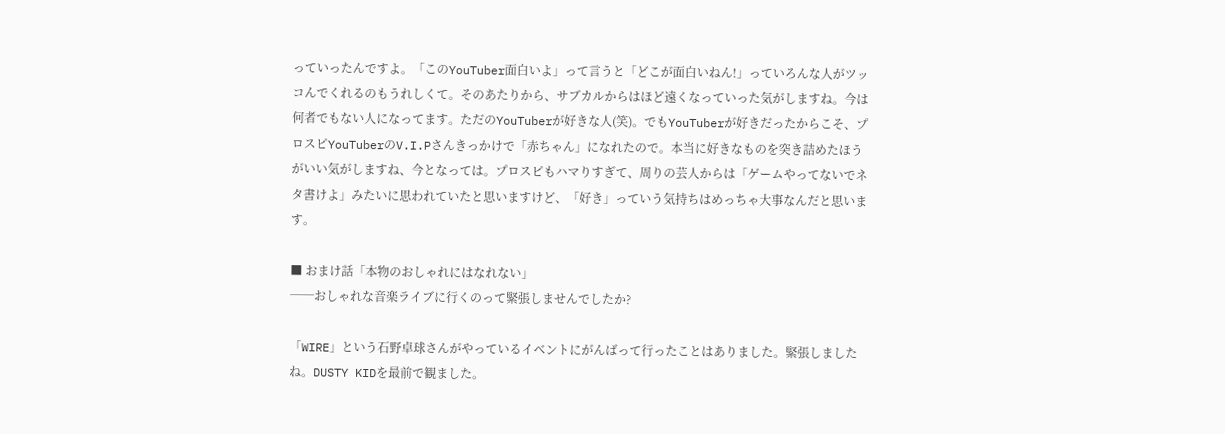っていったんですよ。「このYouTuber面白いよ」って言うと「どこが面白いねん!」っていろんな人がツッコんでくれるのもうれしくて。そのあたりから、サブカルからはほど遠くなっていった気がしますね。今は何者でもない人になってます。ただのYouTuberが好きな人(笑)。でもYouTuberが好きだったからこそ、プロスピYouTuberのV.I.Pさんきっかけで「赤ちゃん」になれたので。本当に好きなものを突き詰めたほうがいい気がしますね、今となっては。プロスピもハマりすぎて、周りの芸人からは「ゲームやってないでネタ書けよ」みたいに思われていたと思いますけど、「好き」っていう気持ちはめっちゃ大事なんだと思います。

■ おまけ話「本物のおしゃれにはなれない」
──おしゃれな音楽ライブに行くのって緊張しませんでしたか?

「WIRE」という石野卓球さんがやっているイベントにがんばって行ったことはありました。緊張しましたね。DUSTY KIDを最前で観ました。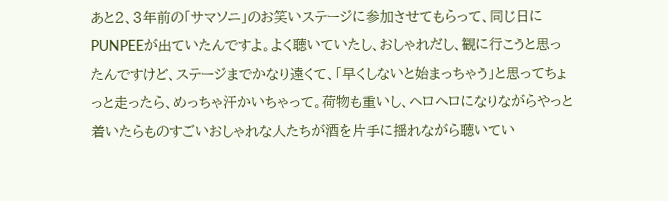あと2、3年前の「サマソニ」のお笑いステージに参加させてもらって、同じ日にPUNPEEが出ていたんですよ。よく聴いていたし、おしゃれだし、観に行こうと思ったんですけど、ステージまでかなり遠くて、「早くしないと始まっちゃう」と思ってちょっと走ったら、めっちゃ汗かいちゃって。荷物も重いし、ヘロヘロになりながらやっと着いたらものすごいおしゃれな人たちが酒を片手に揺れながら聴いてい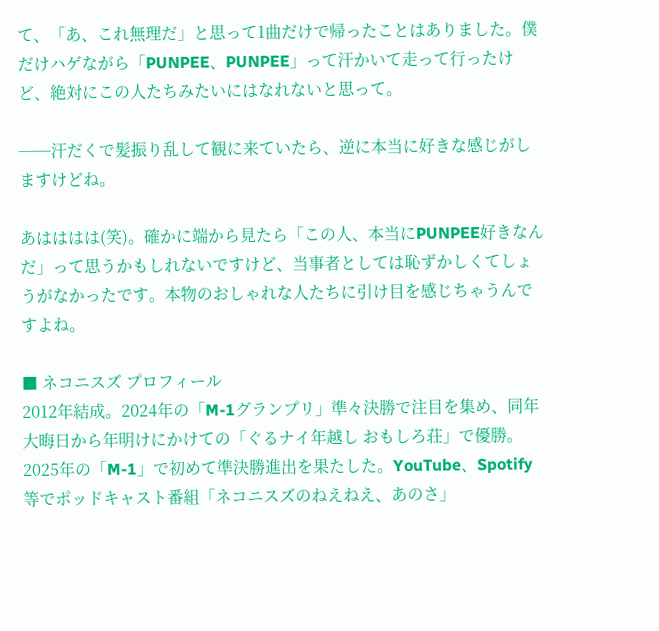て、「あ、これ無理だ」と思って1曲だけで帰ったことはありました。僕だけハゲながら「PUNPEE、PUNPEE」って汗かいて走って行ったけど、絶対にこの人たちみたいにはなれないと思って。

──汗だくで髪振り乱して観に来ていたら、逆に本当に好きな感じがしますけどね。

あはははは(笑)。確かに端から見たら「この人、本当にPUNPEE好きなんだ」って思うかもしれないですけど、当事者としては恥ずかしくてしょうがなかったです。本物のおしゃれな人たちに引け目を感じちゃうんですよね。

■ ネコニスズ プロフィール
2012年結成。2024年の「M-1グランプリ」準々決勝で注目を集め、同年大晦日から年明けにかけての「ぐるナイ年越し おもしろ荘」で優勝。2025年の「M-1」で初めて準決勝進出を果たした。YouTube、Spotify等でポッドキャスト番組「ネコニスズのねえねえ、あのさ」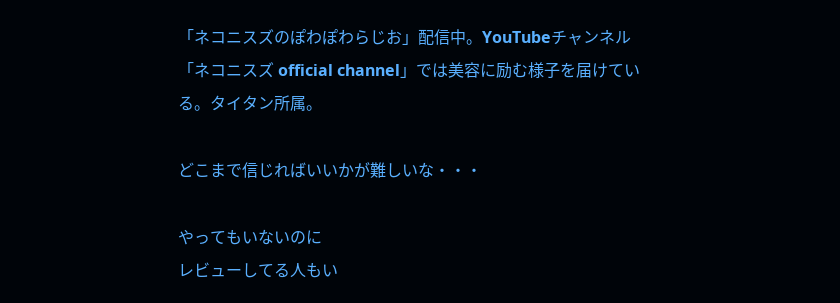「ネコニスズのぽわぽわらじお」配信中。YouTubeチャンネル「ネコニスズ official channel」では美容に励む様子を届けている。タイタン所属。

どこまで信じればいいかが難しいな・・・

やってもいないのに
レビューしてる人もい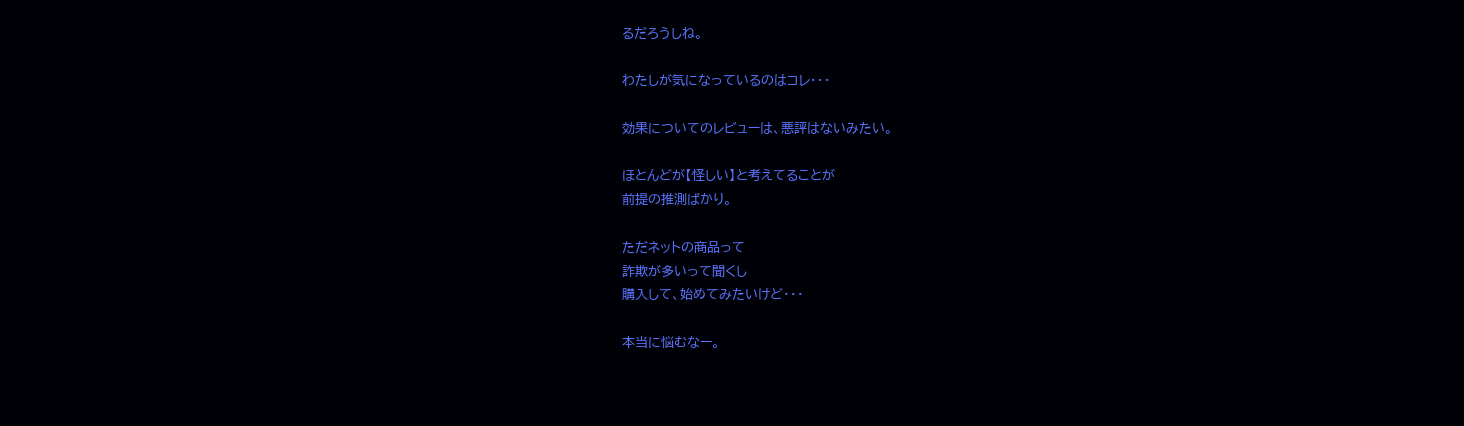るだろうしね。

わたしが気になっているのはコレ・・・

効果についてのレビューは、悪評はないみたい。

ほとんどが【怪しい】と考えてることが
前提の推測ばかり。

ただネットの商品って
詐欺が多いって聞くし
購入して、始めてみたいけど・・・

本当に悩むなー。